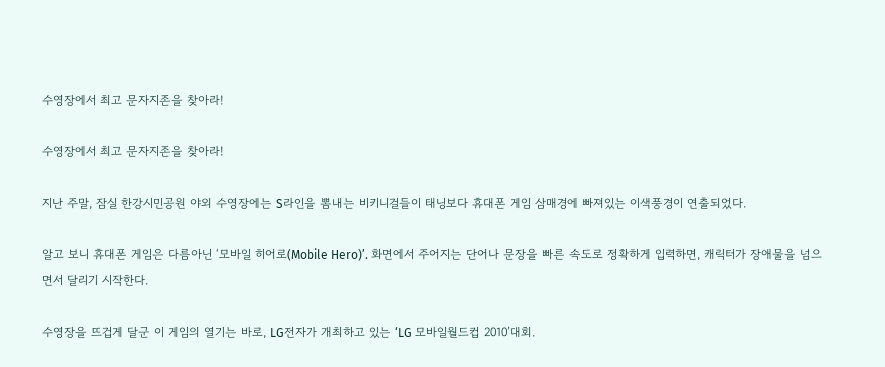수영장에서 최고 문자지존을 찾아라!

수영장에서 최고 문자지존을 찾아라!

지난 주말, 잠실 한강시민공원 야외 수영장에는 S라인을 뽐내는 비키니걸들이 태닝보다 휴대폰 게임 삼매경에 빠져있는 이색풍경이 연출되었다.

알고 보니 휴대폰 게임은 다름아닌 ‘모바일 히어로(Mobile Hero)’. 화면에서 주어지는 단어나 문장을 빠른 속도로 정확하게 입력하면, 캐릭터가 장애물을 넘으면서 달리기 시작한다.

수영장을 뜨겁게 달군 이 게임의 열기는 바로, LG전자가 개최하고 있는 ‘LG 모바일월드컵 2010’대회.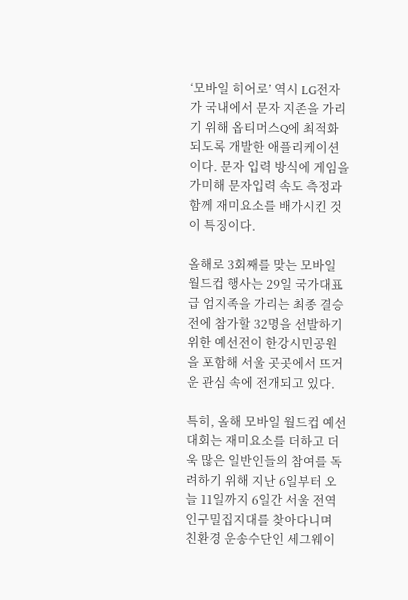‘모바일 히어로’ 역시 LG전자가 국내에서 문자 지존을 가리기 위해 옵티머스Q에 최적화되도록 개발한 애플리케이션이다. 문자 입력 방식에 게임을 가미해 문자입력 속도 측정과 함께 재미요소를 배가시킨 것이 특징이다.

올해로 3회째를 맞는 모바일 월드컵 행사는 29일 국가대표급 엄지족을 가리는 최종 결승전에 참가할 32명을 선발하기 위한 예선전이 한강시민공원을 포함해 서울 곳곳에서 뜨거운 관심 속에 전개되고 있다.

특히, 올해 모바일 월드컵 예선대회는 재미요소를 더하고 더욱 많은 일반인들의 참여를 독려하기 위해 지난 6일부터 오늘 11일까지 6일간 서울 전역 인구밀집지대를 찾아다니며 친환경 운송수단인 세그웨이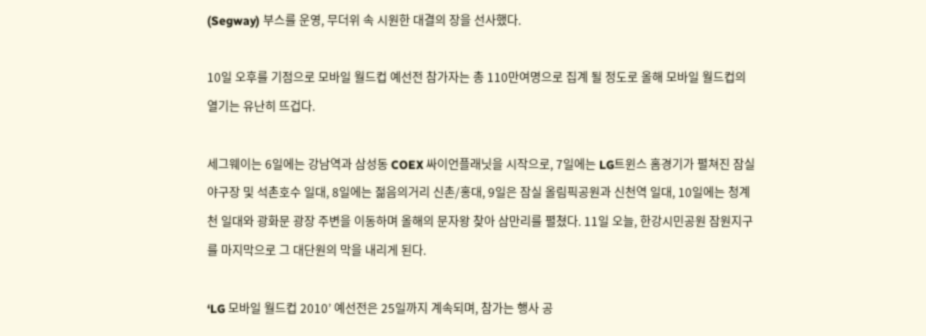(Segway) 부스를 운영, 무더위 속 시원한 대결의 장을 선사했다.

10일 오후를 기점으로 모바일 월드컵 예선전 참가자는 총 110만여명으로 집계 될 정도로 올해 모바일 월드컵의 열기는 유난히 뜨겁다.

세그웨이는 6일에는 강남역과 삼성동 COEX 싸이언플래닛을 시작으로, 7일에는 LG트윈스 홈경기가 펼쳐진 잠실야구장 및 석촌호수 일대, 8일에는 젊음의거리 신촌/홍대, 9일은 잠실 올림픽공원과 신천역 일대, 10일에는 청계천 일대와 광화문 광장 주변을 이동하며 올해의 문자왕 찾아 삼만리를 펼쳤다. 11일 오늘, 한강시민공원 잠원지구를 마지막으로 그 대단원의 막을 내리게 된다.

‘LG 모바일 월드컵 2010’ 예선전은 25일까지 계속되며, 참가는 행사 공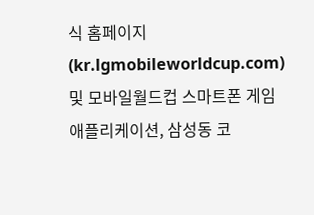식 홈페이지(kr.lgmobileworldcup.com) 및 모바일월드컵 스마트폰 게임 애플리케이션, 삼성동 코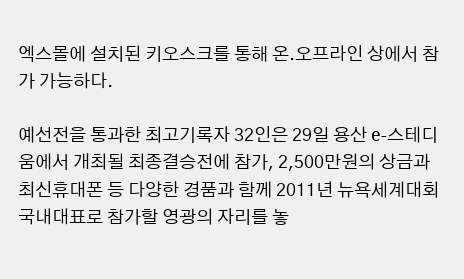엑스몰에 설치된 키오스크를 통해 온.오프라인 상에서 참가 가능하다.

예선전을 통과한 최고기록자 32인은 29일 용산 e-스테디움에서 개최될 최종결승전에 참가, 2,500만원의 상금과 최신휴대폰 등 다양한 경품과 함께 2011년 뉴욕세계대회 국내대표로 참가할 영광의 자리를 놓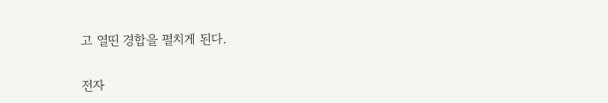고 열띤 경합을 펼치게 된다.

전자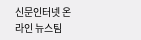신문인터넷 온라인 뉴스팀